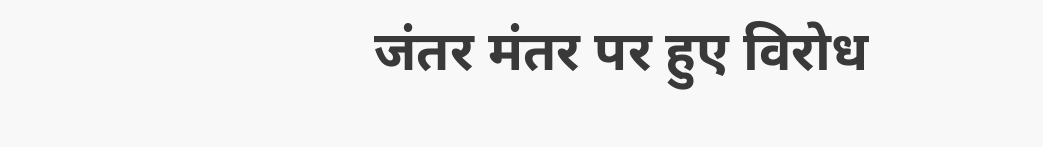जंतर मंतर पर हुए विरोध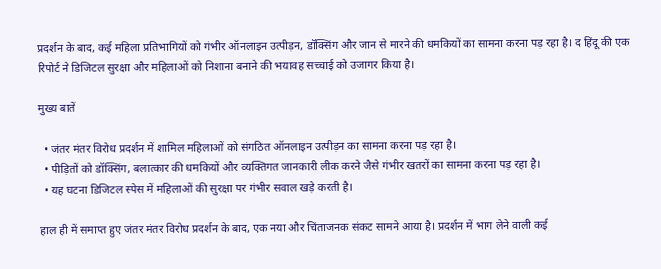प्रदर्शन के बाद, कई महिला प्रतिभागियों को गंभीर ऑनलाइन उत्पीड़न, डॉक्सिंग और जान से मारने की धमकियों का सामना करना पड़ रहा है। द हिंदू की एक रिपोर्ट ने डिजिटल सुरक्षा और महिलाओं को निशाना बनाने की भयावह सच्चाई को उजागर किया है।

मुख्य बातें

  • जंतर मंतर विरोध प्रदर्शन में शामिल महिलाओं को संगठित ऑनलाइन उत्पीड़न का सामना करना पड़ रहा है।
  • पीड़ितों को डॉक्सिंग, बलात्कार की धमकियों और व्यक्तिगत जानकारी लीक करने जैसे गंभीर खतरों का सामना करना पड़ रहा है।
  • यह घटना डिजिटल स्पेस में महिलाओं की सुरक्षा पर गंभीर सवाल खड़े करती है।

हाल ही में समाप्त हुए जंतर मंतर विरोध प्रदर्शन के बाद, एक नया और चिंताजनक संकट सामने आया है। प्रदर्शन में भाग लेने वाली कई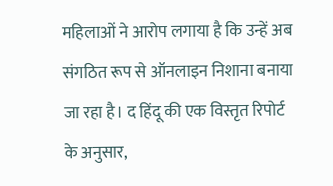महिलाओं ने आरोप लगाया है कि उन्हें अब संगठित रूप से ऑनलाइन निशाना बनाया जा रहा है। द हिंदू की एक विस्तृत रिपोर्ट के अनुसार,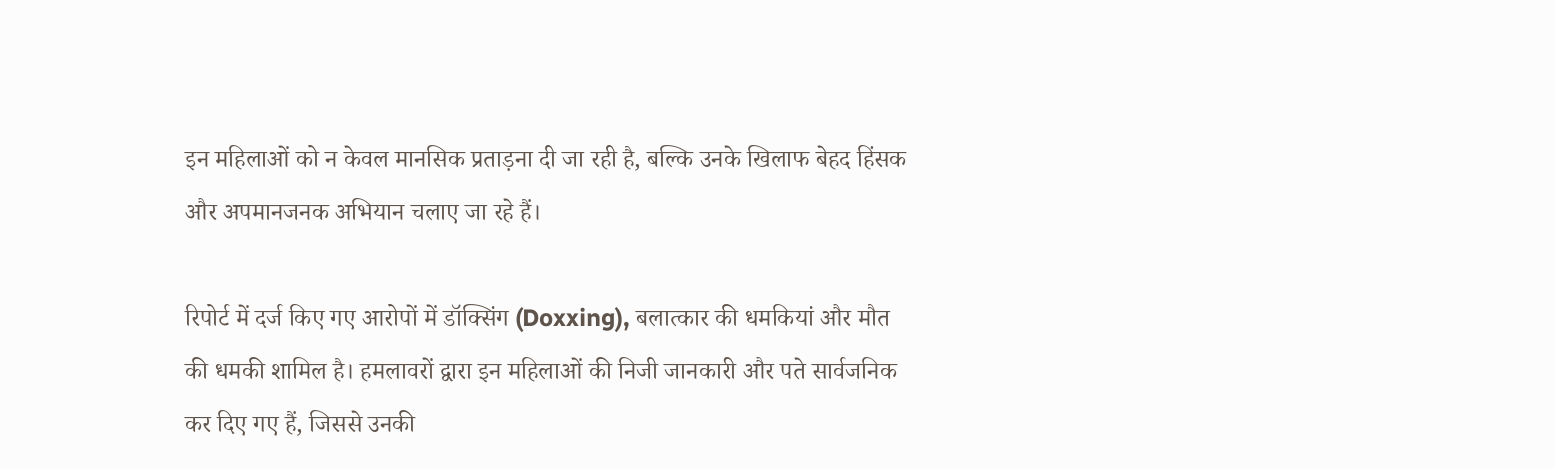इन महिलाओं को न केवल मानसिक प्रताड़ना दी जा रही है, बल्कि उनके खिलाफ बेहद हिंसक और अपमानजनक अभियान चलाए जा रहे हैं।

रिपोर्ट में दर्ज किए गए आरोपों में डॉक्सिंग (Doxxing), बलात्कार की धमकियां और मौत की धमकी शामिल है। हमलावरों द्वारा इन महिलाओं की निजी जानकारी और पते सार्वजनिक कर दिए गए हैं, जिससे उनकी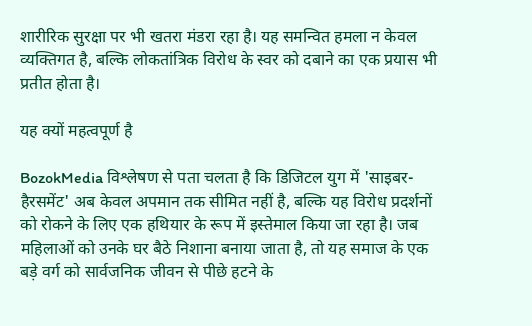शारीरिक सुरक्षा पर भी खतरा मंडरा रहा है। यह समन्वित हमला न केवल व्यक्तिगत है, बल्कि लोकतांत्रिक विरोध के स्वर को दबाने का एक प्रयास भी प्रतीत होता है।

यह क्यों महत्वपूर्ण है

BozokMedia विश्लेषण से पता चलता है कि डिजिटल युग में 'साइबर-हैरसमेंट' अब केवल अपमान तक सीमित नहीं है, बल्कि यह विरोध प्रदर्शनों को रोकने के लिए एक हथियार के रूप में इस्तेमाल किया जा रहा है। जब महिलाओं को उनके घर बैठे निशाना बनाया जाता है, तो यह समाज के एक बड़े वर्ग को सार्वजनिक जीवन से पीछे हटने के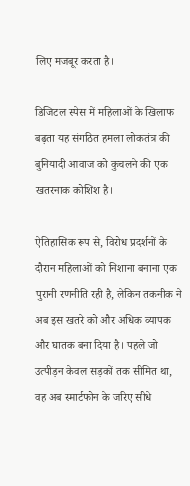लिए मजबूर करता है।

डिजिटल स्पेस में महिलाओं के खिलाफ बढ़ता यह संगठित हमला लोकतंत्र की बुनियादी आवाज को कुचलने की एक खतरनाक कोशिश है।

ऐतिहासिक रूप से, विरोध प्रदर्शनों के दौरान महिलाओं को निशाना बनाना एक पुरानी रणनीति रही है, लेकिन तकनीक ने अब इस खतरे को और अधिक व्यापक और घातक बना दिया है। पहले जो उत्पीड़न केवल सड़कों तक सीमित था, वह अब स्मार्टफोन के जरिए सीधे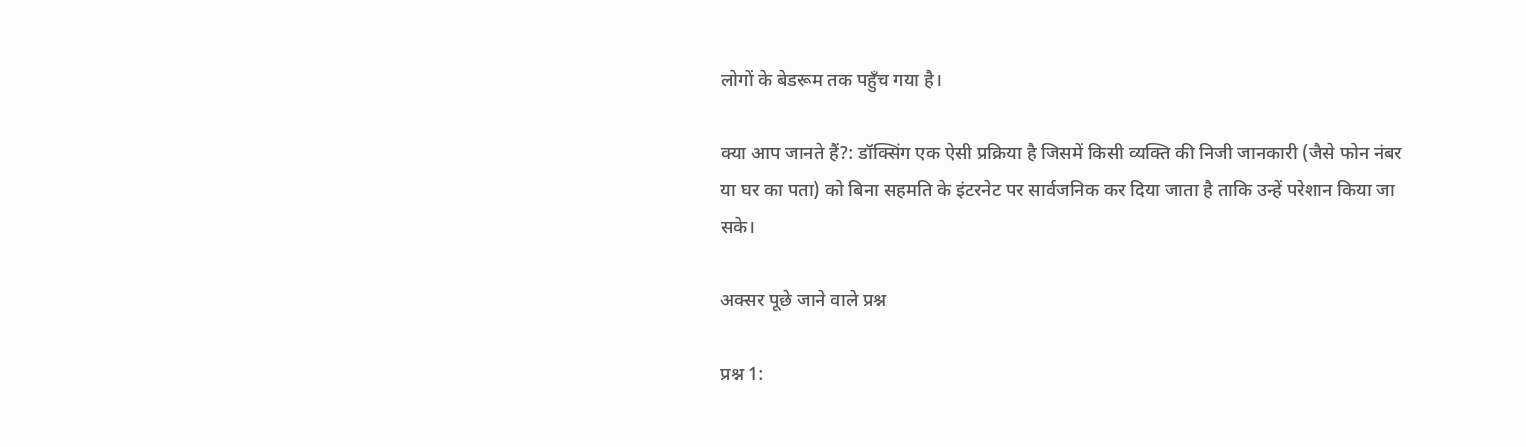लोगों के बेडरूम तक पहुँच गया है।

क्या आप जानते हैं?: डॉक्सिंग एक ऐसी प्रक्रिया है जिसमें किसी व्यक्ति की निजी जानकारी (जैसे फोन नंबर या घर का पता) को बिना सहमति के इंटरनेट पर सार्वजनिक कर दिया जाता है ताकि उन्हें परेशान किया जा सके।

अक्सर पूछे जाने वाले प्रश्न

प्रश्न 1: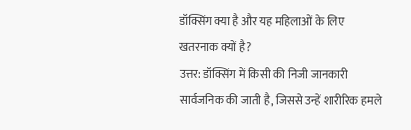डॉक्सिंग क्या है और यह महिलाओं के लिए खतरनाक क्यों है?
उत्तर: डॉक्सिंग में किसी की निजी जानकारी सार्वजनिक की जाती है, जिससे उन्हें शारीरिक हमले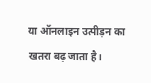या ऑनलाइन उत्पीड़न का खतरा बढ़ जाता है।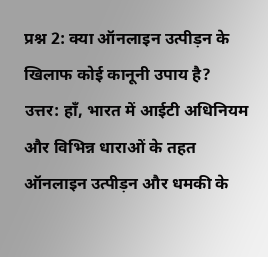प्रश्न 2: क्या ऑनलाइन उत्पीड़न के खिलाफ कोई कानूनी उपाय है?
उत्तर: हाँ, भारत में आईटी अधिनियम और विभिन्न धाराओं के तहत ऑनलाइन उत्पीड़न और धमकी के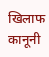खिलाफ कानूनी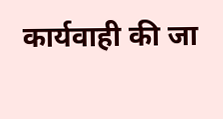कार्यवाही की जा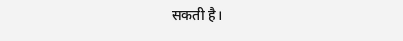सकती है।